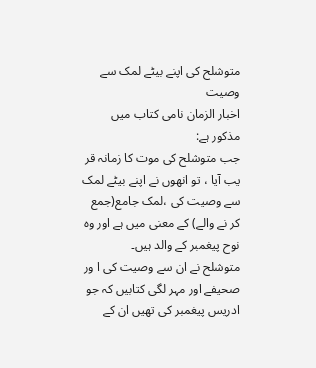متوشلح کی اپنے بیٹے لمک سے وصیت
اخبار الزمان نامی کتاب میں مذکور ہے:
جب متوشلح کی موت کا زمانہ قر یب آیا ، تو انھوں نے اپنے بیٹے لمک سے وصیت کی ،لمک جامع(جمع کر نے والے) کے معنی میں ہے اور وہ نوح پیغمبر کے والد ہیں۔
متوشلح نے ان سے وصیت کی ا ور صحیفے اور مہر لگی کتابیں کہ جو ادریس پیغمبر کی تھیں ان کے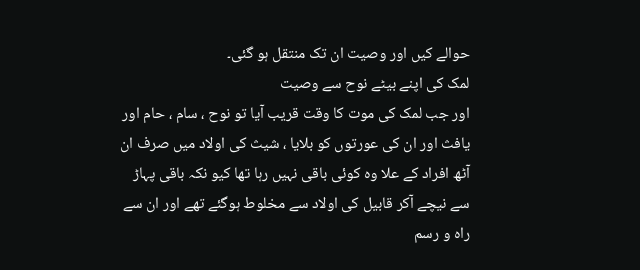حوالے کیں اور وصیت ان تک منتقل ہو گئی۔
لمک کی اپنے بیٹے نوح سے وصیت
اور جب لمک کی موت کا وقت قریب آیا تو نوح ، سام ، حام اور یافث اور ان کی عورتوں کو بلایا ، شیث کی اولاد میں صرف ان آٹھ افراد کے علا وہ کوئی باقی نہیں رہا تھا کیو نکہ باقی پہاڑ سے نیچے آکر قابیل کی اولاد سے مخلوط ہوگئے تھے اور ان سے راہ و رسم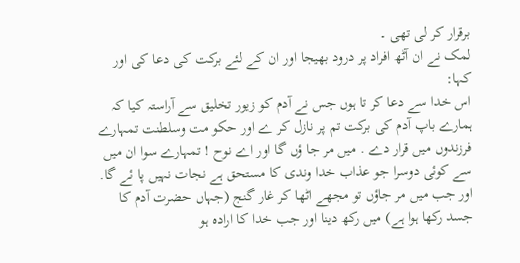برقرار کر لی تھی ۔
لمک نے ان آٹھ افراد پر درود بھیجا اور ان کے لئے برکت کی دعا کی اور کہا:
اس خدا سے دعا کر تا ہوں جس نے آدم کو زیور تخلیق سے آراستہ کیا کہ ہمارے باپ آدم کی برکت تم پر نازل کر ے اور حکو مت وسلطنت تمہارے فرزندوں میں قرار دے . میں مر جا ؤں گا اور اے نوح ! تمہارے سوا ان میں سے کوئی دوسرا جو عذاب خدا وندی کا مستحق ہے نجات نہیں پا ئے گا. اور جب میں مر جاؤں تو مجھے اٹھا کر غار گنج (جہاں حضرت آدم کا جسد رکھا ہوا ہے) میں رکھ دینا اور جب خدا کا ارادہ ہو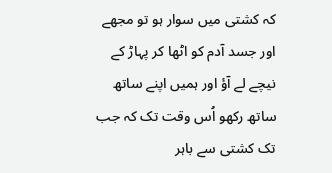کہ کشتی میں سوار ہو تو مجھے اور جسد آدم کو اٹھا کر پہاڑ کے نیچے لے آؤ اور ہمیں اپنے ساتھ ساتھ رکھو اُس وقت تک کہ جب تک کشتی سے باہر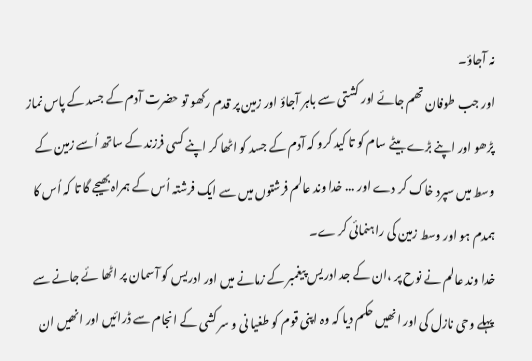نہ آجاؤ۔
اور جب طوفان تھم جائے اور کشتی سے باہر آجاؤ اور زمین پر قدم رکھو تو حضرت آدم کے جسد کے پاس نماز پڑھو اور اپنے بڑے بیٹے سام کو تا کید کرو کہ آدم کے جسد کو اٹھا کر اپنے کسی فرزند کے ساتھ اُسے زمین کے وسط میں سپرد خاک کر دے اور ... خدا وند عالم فرشتوں میں سے ایک فرشتہ اُس کے ہمراہ بھیجے گا تا کہ اُس کا ہمدم ہو اور وسط زمین کی راہنمائی کر ے۔
خدا وند عالم نے نوح پر ،ان کے جد ادریس پیغمبر کے زمانے میں اور ادریس کو آسمان پر اٹھا ئے جانے سے پہلے وحی نازل کی اور انھیں حکم دیا کہ وہ اپنی قوم کو طغیا نی و سر کشی کے انجام سے ڈرائیں اور انھیں ان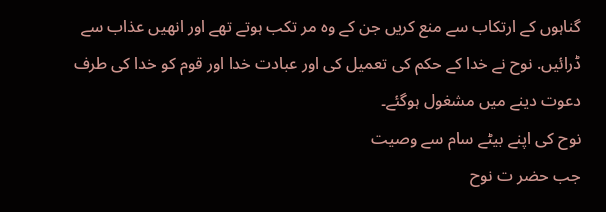گناہوں کے ارتکاب سے منع کریں جن کے وہ مر تکب ہوتے تھے اور انھیں عذاب سے ڈرائیں. نوح نے خدا کے حکم کی تعمیل کی اور عبادت خدا اور قوم کو خدا کی طرف دعوت دینے میں مشغول ہوگئے۔
نوح کی اپنے بیٹے سام سے وصیت
جب حضر ت نوح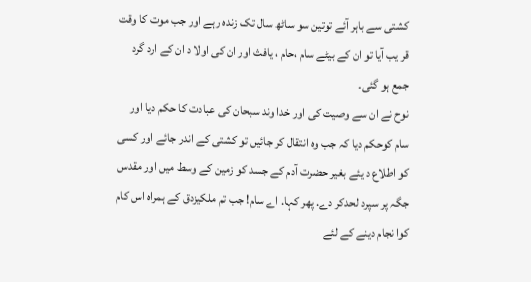کشتی سے باہر آئے توتین سو ساٹھ سال تک زندہ رہے اور جب موت کا وقت قر یب آیا تو ان کے بیٹے سام ،حام ، یافث اور ان کی اولا د ان کے ارد گرد جمع ہو گئی۔
نوح نے ان سے وصیت کی اور خدا وند سبحان کی عبادت کا حکم دیا اور سام کوحکم دیا کہ جب وہ انتقال کر جائیں تو کشتی کے اندر جائے اور کسی کو اطلاع د یئے بغیر حضرت آدم کے جسد کو زمین کے وسط میں اور مقدس جگہ پر سپرد لحدکر دے. پھر کہا. اے سام! جب تم ملکیزدق کے ہمراہ اس کام کوا نجام دینے کے لئے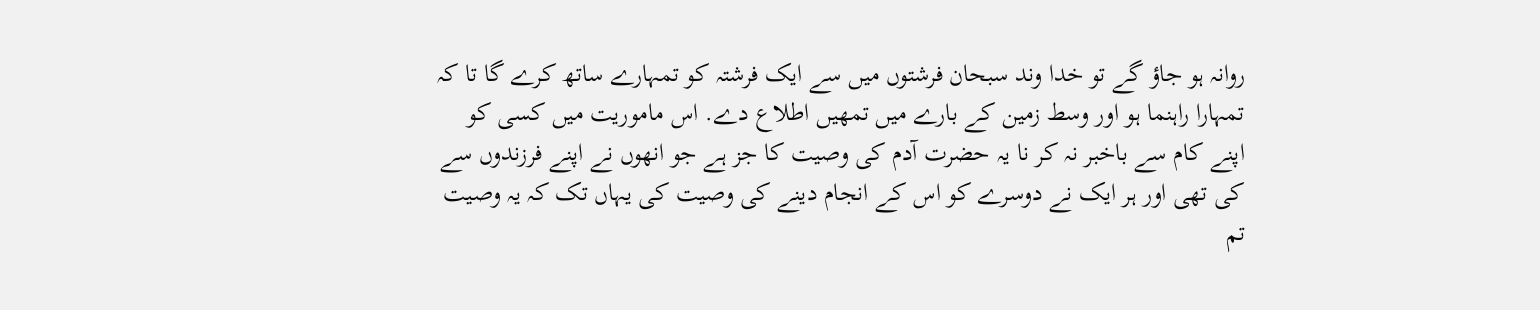روانہ ہو جاؤ گے تو خدا وند سبحان فرشتوں میں سے ایک فرشتہ کو تمہارے ساتھ کرے گا تا کہ تمہارا راہنما ہو اور وسط زمین کے بارے میں تمھیں اطلاع دے. اس ماموریت میں کسی کو اپنے کام سے باخبر نہ کر نا یہ حضرت آدم کی وصیت کا جز ہے جو انھوں نے اپنے فرزندوں سے کی تھی اور ہر ایک نے دوسرے کو اس کے انجام دینے کی وصیت کی یہاں تک کہ یہ وصیت تم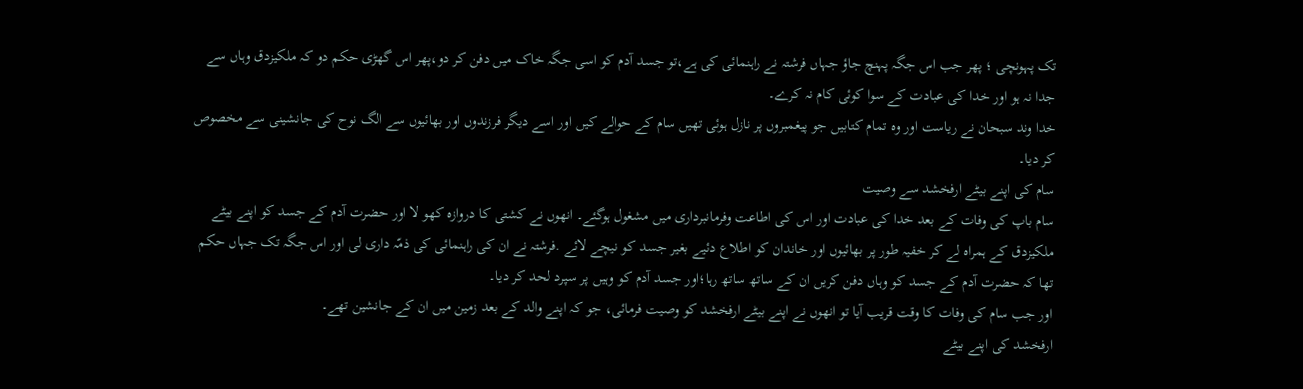تک پہونچی ؛ پھر جب اس جگہ پہنچ جاؤ جہاں فرشتہ نے راہنمائی کی ہے،تو جسد آدم کو اسی جگہ خاک میں دفن کر دو،پھر اس گھڑی حکم دو کہ ملکیزدق وہاں سے جدا نہ ہو اور خدا کی عبادت کے سوا کوئی کام نہ کرے۔
خدا وند سبحان نے ریاست اور وہ تمام کتابیں جو پیغمبروں پر نازل ہوئی تھیں سام کے حوالے کیں اور اسے دیگر فرزندوں اور بھائیوں سے الگ نوح کی جانشینی سے مخصوص کر دیا۔
سام کی اپنے بیٹے ارفخشد سے وصیت
سام باپ کی وفات کے بعد خدا کی عبادت اور اس کی اطاعت وفرمانبرداری میں مشغول ہوگئے۔ انھوں نے کشتی کا دروازہ کھو لا اور حضرت آدم کے جسد کو اپنے بیٹے ملکیزدق کے ہمراہ لے کر خفیہ طور پر بھائیوں اور خاندان کو اطلاع دئیے بغیر جسد کو نیچے لائے .فرشتہ نے ان کی راہنمائی کی ذمّہ داری لی اور اس جگہ تک جہاں حکم تھا کہ حضرت آدم کے جسد کو وہاں دفن کریں ان کے ساتھ ساتھ رہا؛اور جسد آدم کو وہیں پر سپرد لحد کر دیا۔
اور جب سام کی وفات کا وقت قریب آیا تو انھوں نے اپنے بیٹے ارفخشد کو وصیت فرمائی، جو کہ اپنے والد کے بعد زمین میں ان کے جانشین تھے۔
ارفخشد کی اپنے بیٹے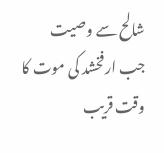شالح سے وصیت
جب ارفخشد کی موت کا وقت قریب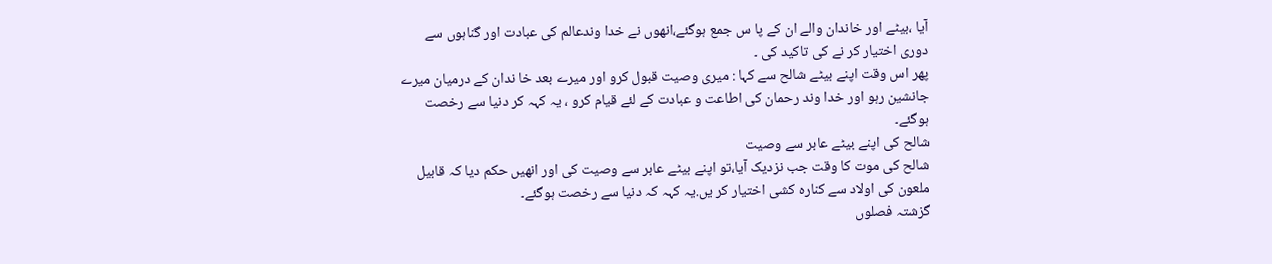آیا ،بیٹے اور خاندان والے ان کے پا س جمع ہوگئے،انھوں نے خدا وندعالم کی عبادت اور گناہوں سے دوری اختیار کر نے کی تاکید کی ۔
پھر اس وقت اپنے بیٹے شالح سے کہا : میری وصیت قبول کرو اور میرے بعد خا ندان کے درمیان میرے جانشین رہو اور خدا وند رحمان کی اطاعت و عبادت کے لئے قیام کرو ، یہ کہہ کر دنیا سے رخصت ہوگئے۔
شالح کی اپنے بیٹے عابر سے وصیت
شالح کی موت کا وقت جب نزدیک آیا،تو اپنے بیٹے عابر سے وصیت کی اور انھیں حکم دیا کہ قابیل ملعون کی اولاد سے کنارہ کشی اختیار کر یں.یہ کہہ کہ دنیا سے رخصت ہوگئے۔
گزشتہ فصلوں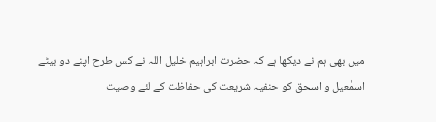میں بھی ہم نے دیکھا ہے کہ حضرت ابراہیم خلیل اللہ نے کس طرح اپنے دو بیٹے اسمٰعیل و اسحق کو حنفیہ شریعت کی حفاظت کے لئے وصیت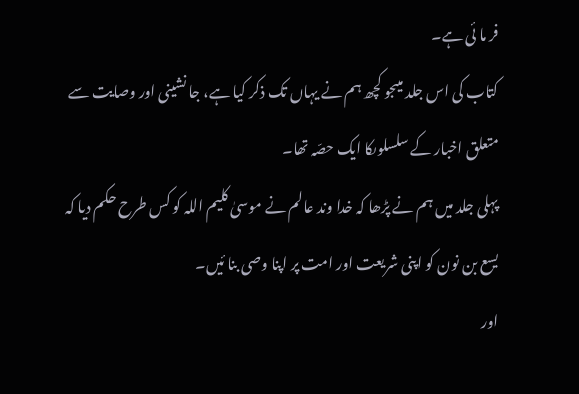فر ما ئی ہے۔
کتاب کی اس جلد میںجو کچھ ہم نے یہاں تک ذکر کیا ہے، جا نشینی اور وصایت سے متعلق اخبار کے سلسلوںکا ایک حصّہ تھا۔
پہلی جلد میں ہم نے پڑھا کہ خدا وند عالم نے موسیٰ کلیم اللہ کو کس طرح حکم دیا کہ یسع بن نون کو اپنی شریعت اور امت پر اپنا وصی بنا ئیں۔
اور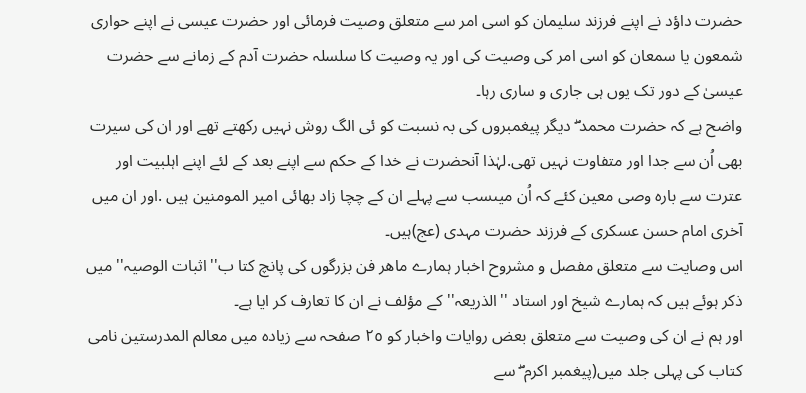حضرت داؤد نے اپنے فرزند سلیمان کو اسی امر سے متعلق وصیت فرمائی اور حضرت عیسی نے اپنے حواری شمعون یا سمعان کو اسی امر کی وصیت کی اور یہ وصیت کا سلسلہ حضرت آدم کے زمانے سے حضرت عیسیٰ کے دور تک یوں ہی جاری و ساری رہا۔
واضح ہے کہ حضرت محمد ۖ دیگر پیغمبروں کی بہ نسبت کو ئی الگ روش نہیں رکھتے تھے اور ان کی سیرت بھی اُن سے جدا اور متفاوت نہیں تھی.لہٰذا آنحضرت نے خدا کے حکم سے اپنے بعد کے لئے اپنے اہلبیت اور عترت سے بارہ وصی معین کئے کہ اُن میںسب سے پہلے ان کے چچا زاد بھائی امیر المومنین ہیں .اور ان میں آخری امام حسن عسکری کے فرزند حضرت مہدی (عج)ہیں۔
اس وصایت سے متعلق مفصل و مشروح اخبار ہمارے ماھر فن بزرگوں کی پانچ کتا ب''اثبات الوصیہ'' میں ذکر ہوئے ہیں کہ ہمارے شیخ اور استاد ''الذریعہ'' کے مؤلف نے ان کا تعارف کر ایا ہے۔
اور ہم نے ان کی وصیت سے متعلق بعض روایات واخبار کو ٢٥ صفحہ سے زیادہ میں معالم المدرستین نامی کتاب کی پہلی جلد میں(پیغمبر اکرم ۖ سے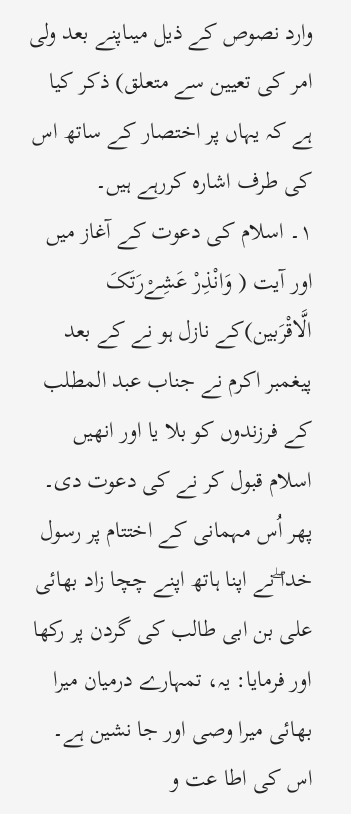وارد نصوص کے ذیل میںاپنے بعد ولی امر کی تعیین سے متعلق) ذکر کیا ہے کہ یہاں پر اختصار کے ساتھ اس کی طرف اشارہ کررہے ہیں۔
١۔ اسلام کی دعوت کے آغاز میں اور آیت ( وَانْذِرْ عَشِےْرَتَکَ الَّاقْرَبین)کے نازل ہو نے کے بعد پیغمبر اکرم نے جناب عبد المطلب کے فرزندوں کو بلا یا اور انھیں اسلام قبول کر نے کی دعوت دی۔
پھر اُس مہمانی کے اختتام پر رسول خدا ۖنے اپنا ہاتھ اپنے چچا زاد بھائی علی بن ابی طالب کی گردن پر رکھا اور فرمایا: یہ، تمہارے درمیان میرا بھائی میرا وصی اور جا نشین ہے۔
اس کی اطا عت و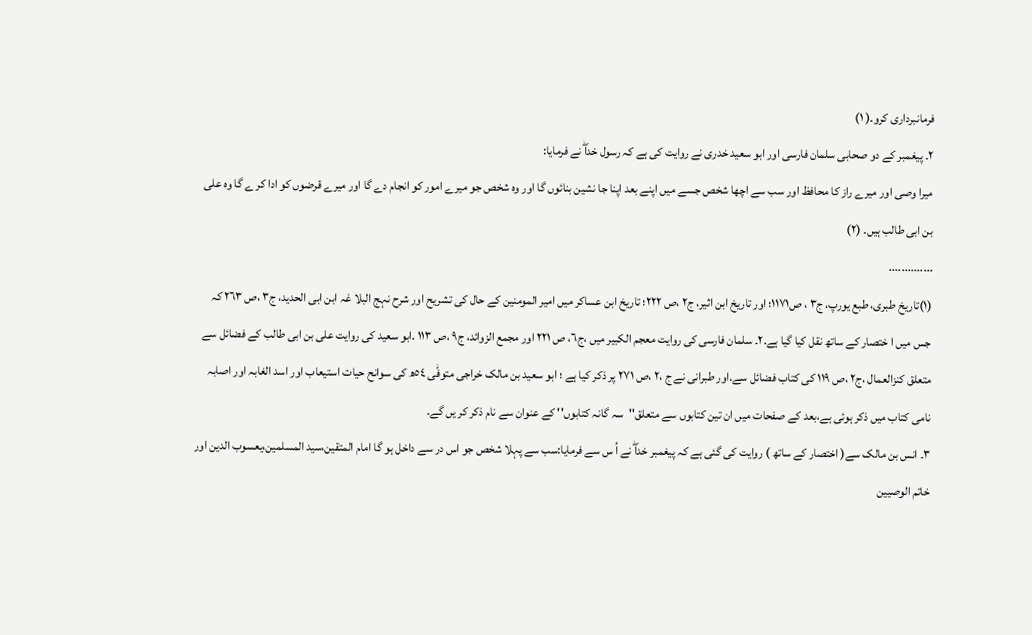فرمانبرداری کرو۔( ١)
٢۔ پیغمبر کے دو صحابی سلمان فارسی اور ابو سعید خدری نے روایت کی ہے کہ رسول خداۖ نے فرمایا:
میرا وصی اور میرے راز کا محافظ اور سب سے اچھا شخص جسے میں اپنے بعد اپنا جا نشین بنائوں گا اور وہ شخص جو میرے امور کو انجام دے گا اور میرے قرضوں کو ادا کر ے گا وہ علی بن ابی طالب ہیں۔ (٢)
..............
(١)تاریخ طبری، طبع یورپ، ج٣ ، ص١١٧١؛ اور تاریخ ابن اثیر، ج٢ ،ص ٢٢٢؛ تاریخ ابن عساکر میں امیر المومنین کے حال کی تشریح اور شرح نہج البلا غہ ابن ابی الحدید، ج٣ ،ص ٢٦٣ کہ جس میں ا ختصار کے ساتھ نقل کیا گیا ہے.٢۔ سلمان فارسی کی روایت معجم الکبیر میں ،ج٦، ص ٢٢١ اور مجمع الزوائد، ج٩ ،ص ١١٣ .ابو سعید کی روایت علی بن ابی طالب کے فضائل سے متعلق کنزالعمال ،ج٢ ،ص ١١٩ کی کتاب فضائل سے.اور طبرانی نے ج ،٢ ،ص ٢٧١ پر ذکر کیا ہے ؛ ابو سعید بن مالک خراجی متوفّٰی ٥٤ھ کی سوانح حیات استیعاب اور اسد الغابہ اور اصابہ نامی کتاب میں ذکر ہوئی ہے،بعد کے صفحات میں ان تین کتابوں سے متعلق''سہ گانہ کتابوں'' کے عنوان سے نام ذکر کر یں گے.
٣۔ انس بن مالک سے( اختصار کے ساتھ ) روایت کی گئی ہے کہ پیغمبر خداۖ نے اُ س سے فرمایا:سب سے پہلا شخص جو اس در سے داخل ہو گا امام المتقین،سید المسلمین،یعسوب الدین اور خاتم الوصیین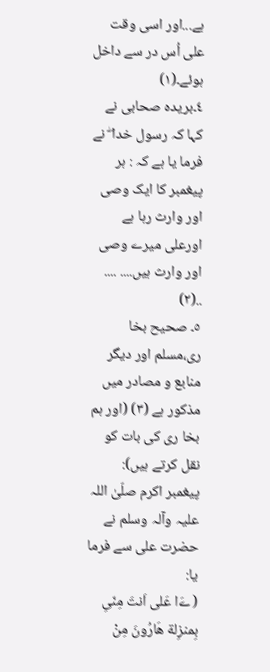ہے...اور اسی وقت علی اُس در سے داخل ہوئے۔(١)
٤۔بریدہ صحابی نے کہا کہ رسول خدا ۖ نے فرما یا ہے کہ : ہر پیغمبر کا ایک وصی اور وارث رہا ہے اورعلی میرے وصی اور وارث ہیں.... .... ..(٢)
٥۔ صحیح بخا ری،مسلم اور دیگر منابع و مصادر میں مذکور ہے (٣) (اور ہم بخا ری کی بات کو نقل کرتے ہیں):
پیغمبر اکرم صلّیٰ اللہ علیہ وآلہ وسلم نے حضرت علی سے فرما یا:
( ےَا عَلی اَنتَ مِنّیِ بِمنزِلة ھَارُونَ مِنْ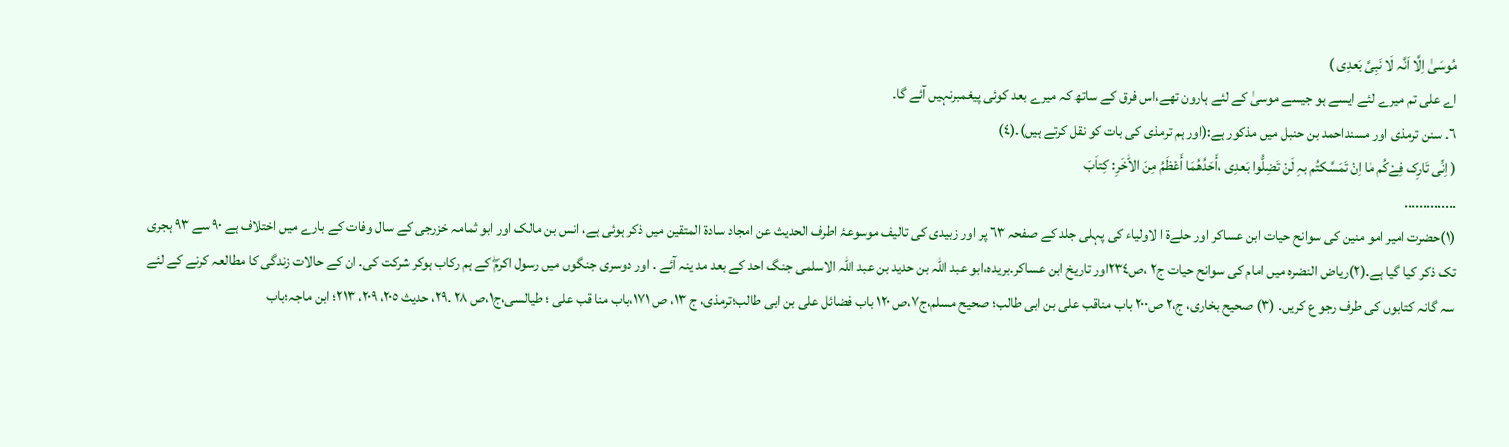مُوسَیٰ اِلَّا اَنَّہ لَا نَبِیَّ بَعدِی )
اے علی تم میرے لئے ایسے ہو جیسے موسیٰ کے لئے ہارون تھے،اس فرق کے ساتھ کہ میرے بعد کوئی پیغمبرنہیں آئے گا۔
٦۔ سنن ترمذی اور مسنداحمد بن حنبل میں مذکور ہے:(اور ہم ترمذی کی بات کو نقل کرتے ہیں)۔(٤)
( اِنِّی تَارِک فِےْکُم مٰا اِنْ تَمَسَّکتُم بہِ لَنْ تَضِلُّوا بَعدِی ،أَحَدُھُمَا أَعْظَمُ مِنَ الاّٰخَرِ: کِتاَبَ
..............
(١)حضرت امیر امو منین کی سوانح حیات ابن عساکر اور حلےة ا لاولیاء کی پہلی جلد کے صفحہ ٦٣ پر اور زبیدی کی تالیف موسوعۂ اطرف الحدیث عن امجاد سادة المتقین میں ذکر ہوئی ہے، انس بن مالک اور ابو ثمامہ خزرجی کے سال وفات کے بارے میں اختلاف ہے ٩٠ سے ٩٣ ہجری تک ذکر کیا گیا ہے.(٢)ریاض النضرہ میں امام کی سوانح حیات ج٢ ،ص٢٣٤اور تاریخ ابن عساکر۔بریدہ،ابو عبد اللہ بن حدید بن عبد اللہ الاسلمی جنگ احد کے بعد مد ینہ آئے . اور دوسری جنگوں میں رسول اکرمۖ کے ہم رکاب ہوکر شرکت کی. ان کے حالات زندگی کا مطالعہ کرنے کے لئے سہ گانہ کتابوں کی طرف رجو ع کریں. (٣) صحیح بخاری، ج،٢ ص٢٠٠ باب مناقب علی بن ابی طالب؛ صحیح مسلم،ج٧،ص ١٢٠ باب فضائل علی بن ابی طالب؛ترمذی، ج ١٣، ص ١٧١،باب منا قب علی ؛ طیالسی،ج١،ص ٢٨ ۔٢٩، حدیث ٢٠٥، ٢٠٩، ٢١٣؛ ابن ماجہ؛باب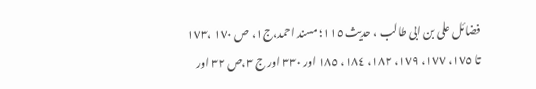فضائل علی بن ابی طالب ، حدیث ١١٥؛ مسند احمد،ج١، ص ١٧٠ ،١٧٣ تا ١٧٥، ١٧٧، ١٧٩، ١٨٢، ١٨٤، ١٨٥ اور ٣٣٠ اور ج ٣،ص ٣٢ اور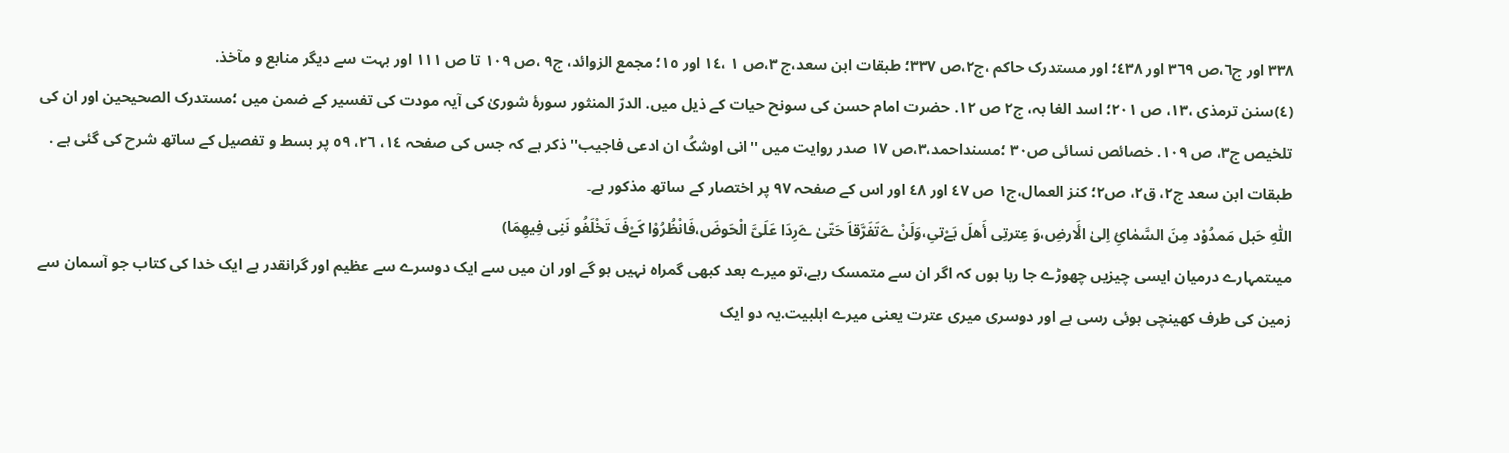٣٣٨ اور ج٦،ص ٣٦٩ اور ٤٣٨؛ اور مستدرک حاکم ،ج٢،ص ٣٣٧؛ طبقات ابن سعد،ج ٣،ص ١ ،١٤ اور ١٥؛ مجمع الزوائد، ج٩ ،ص ١٠٩ تا ص ١١١ اور بہت سے دیگر منابع و مآخذ.
(٤)سنن ترمذی ،١٣، ص ٢٠١؛ اسد الغا بہ، ج٢ ص ١٢. حضرت امام حسن کی سونح حیات کے ذیل میں. الدرّ المنثور سورۂ شوریٰ کی آیہ مودت کی تفسیر کے ضمن میں ؛مستدرک الصحیحین اور ان کی تلخیص ج٣، ص ١٠٩. خصائص نسائی ص٣٠ ؛مسنداحمد،٣،ص ١٧ صدر روایت میں ''انی اوشکُ ان ادعی فاجیب'' ذکر ہے کہ جس کی صفحہ ١٤، ٢٦، ٥٩ پر بسط و تفصیل کے ساتھ شرح کی گئی ہے . طبقات ابن سعد ج٢، ق٢، ص٢؛ کنز العمال،ج١ ص ٤٧ اور ٤٨ اور اس کے صفحہ ٩٧ پر اختصار کے ساتھ مذکور ہے۔
اللّٰہِ حَبل مَمدُوْد مِنَ السَّمٰائِ اِلیٰ الَٔارضِ،وَ عِترتِی أَھلَ بَےْتیِ،وَلَنْ ےَتَفَرَّقاَ حَتّیٰ ےَرِدَا عَلَیَّ الْحَوضَ،فَانْظُرُوْا کَےْفَ تَخْلَفُو نَنِی فِیھِمَا)
میںتمہارے درمیان ایسی چیزیں چھوڑے جا رہا ہوں کہ اگر ان سے متمسک رہے،تو میرے بعد کبھی گمراہ نہیں ہو گے اور ان میں سے ایک دوسرے سے عظیم اور گرانقدر ہے ایک خدا کی کتاب جو آسمان سے زمین کی طرف کھینچی ہوئی رسی ہے اور دوسری میری عترت یعنی میرے اہلبیت.یہ دو ایک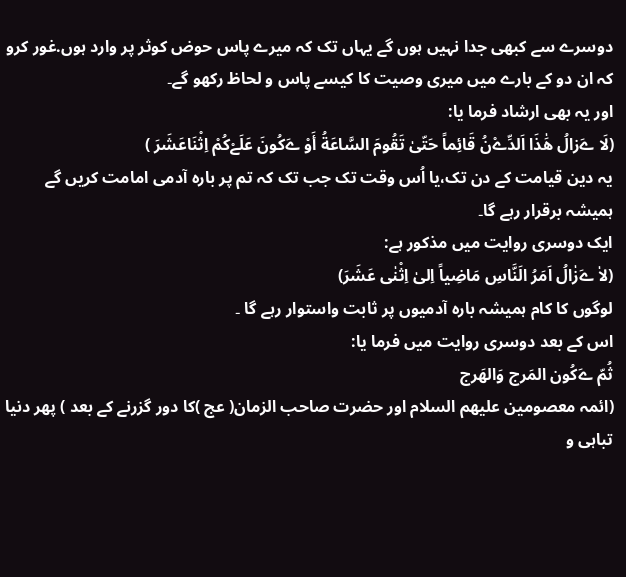دوسرے سے کبھی جدا نہیں ہوں گے یہاں تک کہ میرے پاس حوض کوثر پر وارد ہوں.غور کرو کہ ان دو کے بارے میں میری وصیت کا کیسے پاس و لحاظ رکھو گے۔
اور یہ بھی ارشاد فرما یا:
(لَا ےَزالُ ھَٰذَا اَلدِّےْنُ قَائِماً حَتّیٰ تَقُومَ السَّاعَةُ أَوْ ےَکُونَ عَلَےْکُمْ اِثْنَاعَشَرَ )
یہ دین قیامت کے دن تک،یا اُس وقت تک جب تک کہ تم پر بارہ آدمی امامت کریں گے ہمیشہ برقرار رہے گا۔
ایک دوسری روایت میں مذکور ہے:
(لاٰ ےَزٰالُ اَمَرُ الَنَّاسِ مَاضِیاً اِلیٰ اِثْنٰی عَشَرَ)
لوگوں کا کام ہمیشہ بارہ آدمیوں پر ثابت واستوار رہے گا ۔
اس کے بعد دوسری روایت میں فرما یا:
ثُمّ ےَکُون المَرج وَالھَرج
(ائمہ معصومین علیھم السلام اور حضرت صاحب الزمان( عج )کا دور گزرنے کے بعد ) پھر دنیا تباہی و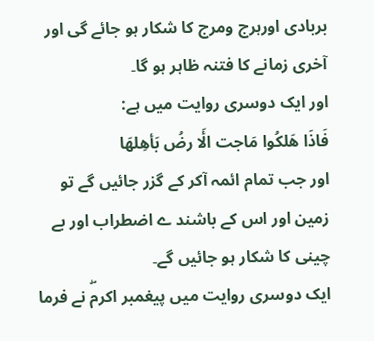بربادی اورہرج ومرج کا شکار ہو جائے گی اور آخری زمانے کا فتنہ ظاہر ہو گا۔
اور ایک دوسری روایت میں ہے:
فَاذَا ھَلکُوا مَاجت الَٔا رضُ بَأھِلھَا
اور جب تمام ائمہ آکر کے گزر جائیں گے تو زمین اور اس کے باشند ے اضطراب اور بے چینی کا شکار ہو جائیں گے۔
ایک دوسری روایت میں پیغمبر اکرمۖ نے فرما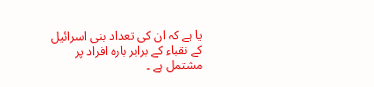یا ہے کہ ان کی تعداد بنی اسرائیل کے نقباء کے برابر بارہ افراد پر مشتمل ہے ۔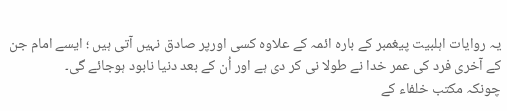یہ روایات اہلبیت پیغمبر کے بارہ ائمہ کے علاوہ کسی اورپر صادق نہیں آتی ہیں ؛ ایسے امام جن کے آخری فرد کی عمر خدا نے طولا نی کر دی ہے اور اُن کے بعد دنیا نابود ہوجائے گی۔
چونکہ مکتب خلفاء کے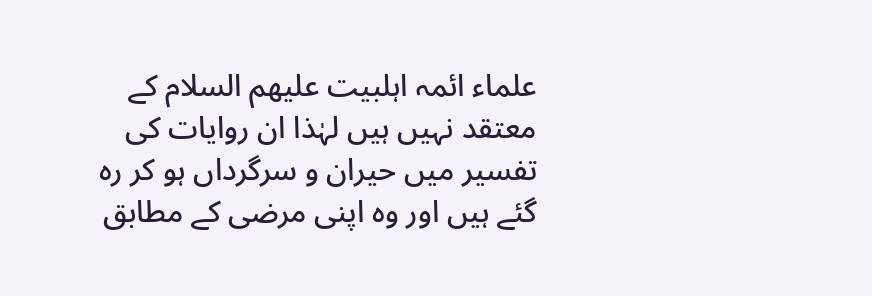علماء ائمہ اہلبیت علیھم السلام کے معتقد نہیں ہیں لہٰذا ان روایات کی تفسیر میں حیران و سرگرداں ہو کر رہ گئے ہیں اور وہ اپنی مرضی کے مطابق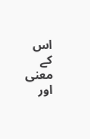اس کے معنی اور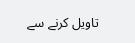تاویل کرنے سے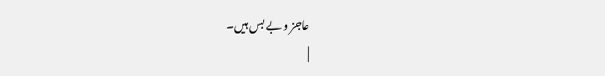عاجز و بے بس ہیں۔
|